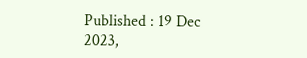Published : 19 Dec 2023,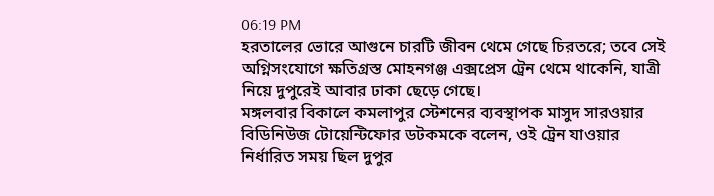06:19 PM
হরতালের ভোরে আগুনে চারটি জীবন থেমে গেছে চিরতরে; তবে সেই অগ্নিসংযোগে ক্ষতিগ্রস্ত মোহনগঞ্জ এক্সপ্রেস ট্রেন থেমে থাকেনি, যাত্রী নিয়ে দুপুরেই আবার ঢাকা ছেড়ে গেছে।
মঙ্গলবার বিকালে কমলাপুর স্টেশনের ব্যবস্থাপক মাসুদ সারওয়ার বিডিনিউজ টোয়েন্টিফোর ডটকমকে বলেন, ওই ট্রেন যাওয়ার নির্ধারিত সময় ছিল দুপুর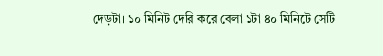দেড়টা। ১০ মিনিট দেরি করে বেলা ১টা ৪০ মিনিটে সেটি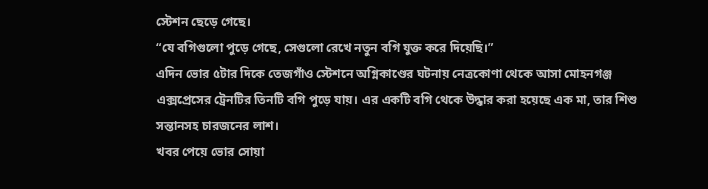স্টেশন ছেড়ে গেছে।
“যে বগিগুলো পুড়ে গেছে, সেগুলো রেখে নতুন বগি যুক্ত করে দিয়েছি।”
এদিন ভোর ৫টার দিকে তেজগাঁও স্টেশনে অগ্নিকাণ্ডের ঘটনায় নেত্রকোণা থেকে আসা মোহনগঞ্জ এক্সপ্রেসের ট্রেনটির তিনটি বগি পুড়ে যায়। এর একটি বগি থেকে উদ্ধার করা হয়েছে এক মা, তার শিশু সন্তানসহ চারজনের লাশ।
খবর পেয়ে ভোর সোয়া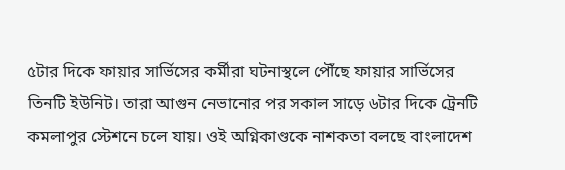৫টার দিকে ফায়ার সার্ভিসের কর্মীরা ঘটনাস্থলে পৌঁছে ফায়ার সার্ভিসের তিনটি ইউনিট। তারা আগুন নেভানোর পর সকাল সাড়ে ৬টার দিকে ট্রেনটি কমলাপুর স্টেশনে চলে যায়। ওই অগ্নিকাণ্ডকে নাশকতা বলছে বাংলাদেশ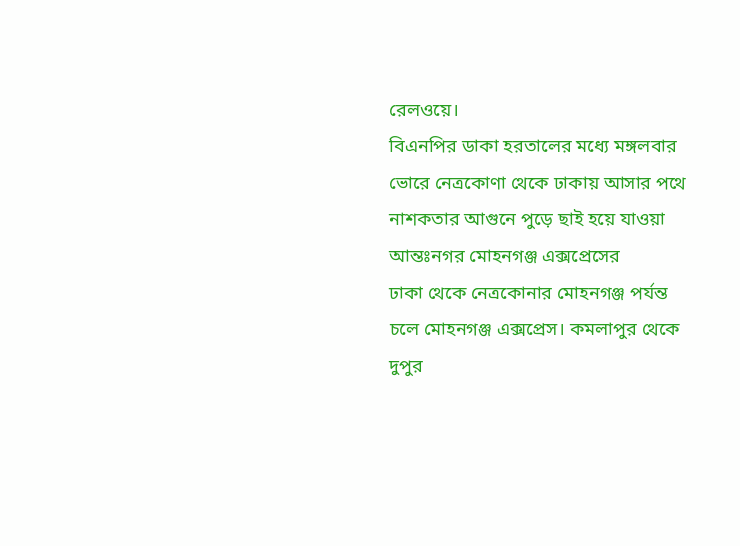রেলওয়ে।
বিএনপির ডাকা হরতালের মধ্যে মঙ্গলবার ভোরে নেত্রকোণা থেকে ঢাকায় আসার পথে নাশকতার আগুনে পুড়ে ছাই হয়ে যাওয়া আন্তঃনগর মোহনগঞ্জ এক্সপ্রেসের
ঢাকা থেকে নেত্রকোনার মোহনগঞ্জ পর্যন্ত চলে মোহনগঞ্জ এক্সপ্রেস। কমলাপুর থেকে দুপুর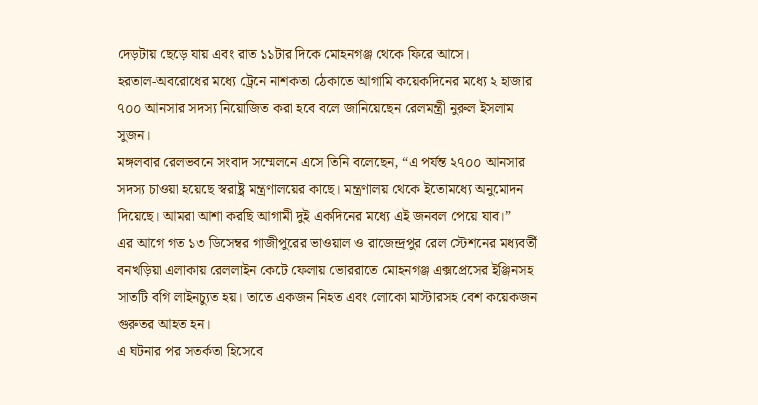দেড়টায় ছেড়ে যায় এবং রাত ১১টার দিকে মোহনগঞ্জ থেকে ফিরে আসে।
হরতাল-অবরোধের মধ্যে ট্রেনে নাশকতা ঠেকাতে আগামি কয়েকদিনের মধ্যে ২ হাজার ৭০০ আনসার সদস্য নিয়োজিত করা হবে বলে জানিয়েছেন রেলমন্ত্রী নুরুল ইসলাম সুজন।
মঙ্গলবার রেলভবনে সংবাদ সম্মেলনে এসে তিনি বলেছেন, “এ পর্যন্ত ২৭০০ আনসার সদস্য চাওয়া হয়েছে স্বরাষ্ট্র মন্ত্রণালয়ের কাছে। মন্ত্রণালয় থেকে ইতোমধ্যে অনুমোদন দিয়েছে। আমরা আশা করছি আগামী দুই একদিনের মধ্যে এই জনবল পেয়ে যাব।”
এর আগে গত ১৩ ডিসেম্বর গাজীপুরের ভাওয়াল ও রাজেন্দ্রপুর রেল স্টেশনের মধ্যবর্তী বনখড়িয়া এলাকায় রেললাইন কেটে ফেলায় ভোররাতে মোহনগঞ্জ এক্সপ্রেসের ইঞ্জিনসহ সাতটি বগি লাইনচ্যুত হয়। তাতে একজন নিহত এবং লোকো মাস্টারসহ বেশ কয়েকজন গুরুতর আহত হন।
এ ঘটনার পর সতর্কতা হিসেবে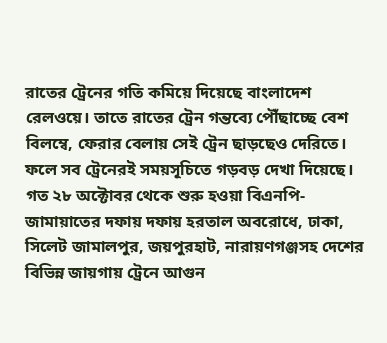রাতের ট্রেনের গতি কমিয়ে দিয়েছে বাংলাদেশ রেলওয়ে। তাতে রাতের ট্রেন গন্তব্যে পৌঁছাচ্ছে বেশ বিলম্বে, ফেরার বেলায় সেই ট্রেন ছাড়ছেও দেরিতে। ফলে সব ট্রেনেরই সময়সূচিতে গড়বড় দেখা দিয়েছে।
গত ২৮ অক্টোবর থেকে শুরু হওয়া বিএনপি-জামায়াতের দফায় দফায় হরতাল অবরোধে, ঢাকা, সিলেট জামালপুর, জয়পুরহাট, নারায়ণগঞ্জসহ দেশের বিভিন্ন জায়গায় ট্রেনে আগুন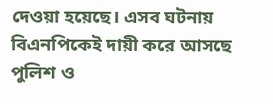দেওয়া হয়েছে। এসব ঘটনায় বিএনপিকেই দায়ী করে আসছে পুলিশ ও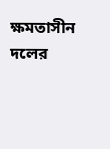ক্ষমতাসীন দলের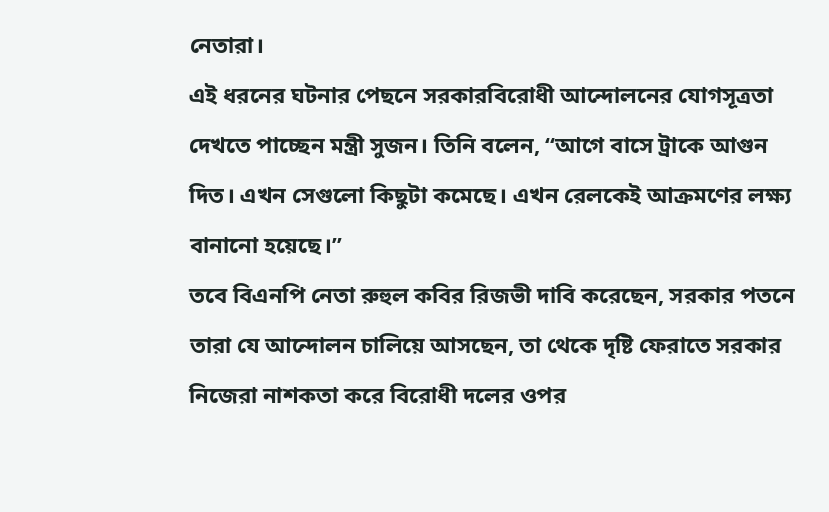নেতারা।
এই ধরনের ঘটনার পেছনে সরকারবিরোধী আন্দোলনের যোগসূত্রতা দেখতে পাচ্ছেন মন্ত্রী সুজন। তিনি বলেন, “আগে বাসে ট্রাকে আগুন দিত। এখন সেগুলো কিছুটা কমেছে। এখন রেলকেই আক্রমণের লক্ষ্য বানানো হয়েছে।”
তবে বিএনপি নেতা রুহুল কবির রিজভী দাবি করেছেন, সরকার পতনে তারা যে আন্দোলন চালিয়ে আসছেন, তা থেকে দৃষ্টি ফেরাতে সরকার নিজেরা নাশকতা করে বিরোধী দলের ওপর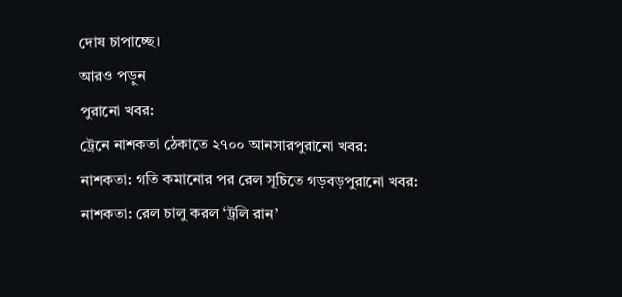দোষ চাপাচ্ছে।
আরও পড়ুন
পুরানো খবর:
ট্রেনে নাশকতা ঠেকাতে ২৭০০ আনসারপুরানো খবর:
নাশকতা: গতি কমানোর পর রেল সূচিতে গড়বড়পুরানো খবর:
নাশকতা: রেল চালু করল ‘ট্রলি রান’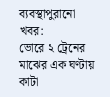ব্যবস্থাপুরানো খবর:
ভোরে ২ ট্রেনের মাঝের এক ঘণ্টায় কাটা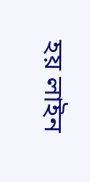হয় লাইন